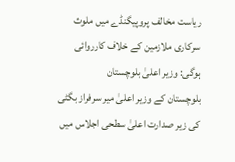ریاست مخالف پروپیگنڈے میں ملوث سرکاری ملازمین کے خلاف کارروائی ہوگی: وزیر اعلیٰ بلوچستان
بلوچستان کے وزیر اعلیٰ میر سرفراز بگٹی کی زیر صدارت اعلیٰ سطحی اجلاس میں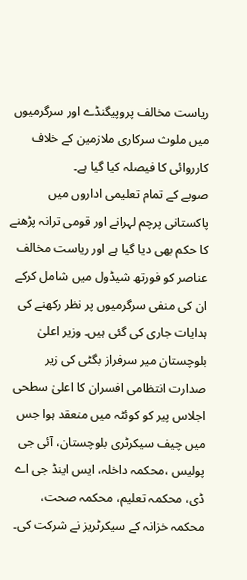ریاست مخالف پروپیگنڈے اور سرگرمیوں میں ملوث سرکاری ملازمین کے خلاف کارروائی کا فیصلہ کیا گیا ہے۔
صوبے کے تمام تعلیمی اداروں میں پاکستانی پرچم لہرانے اور قومی ترانہ پڑھنے کا حکم بھی دیا گیا ہے اور ریاست مخالف عناصر کو فورتھ شیڈول میں شامل کرکے ان کی منفی سرگرمیوں پر نظر رکھنے کی ہدایات جاری کی گئی ہیں۔ وزیر اعلیٰ بلوچستان میر سرفراز بگٹی کی زیر صدارت انتظامی افسران کا اعلیٰ سطحی اجلاس پیر کو کوئٹہ میں منعقد ہوا جس میں چیف سیکرٹری بلوچستان، آئی جی پولیس ،محکمہ داخلہ، ایس اینڈ جی اے ڈی، محکمہ تعلیم، محکمہ صحت، محکمہ خزانہ کے سیکرٹریز نے شرکت کی۔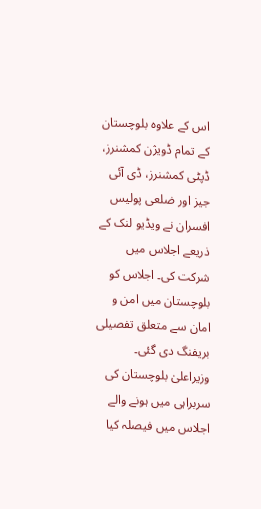اس کے علاوہ بلوچستان کے تمام ڈویژن کمشنرز، ڈپٹی کمشنرز، ڈی آئی جیز اور ضلعی پولیس افسران نے ویڈیو لنک کے ذریعے اجلاس میں شرکت کی۔ اجلاس کو بلوچستان میں امن و امان سے متعلق تفصیلی بریفنگ دی گئی۔
وزیراعلیٰ بلوچستان کی سربراہی میں ہونے والے اجلاس میں فیصلہ کیا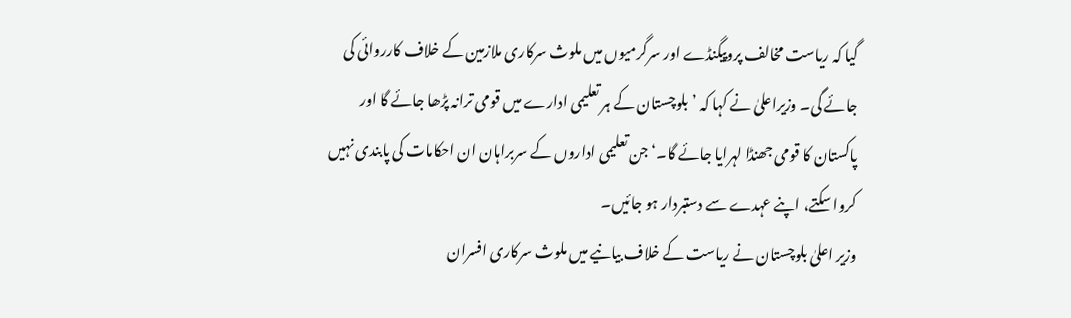گیا کہ ریاست مخالف پروپیگنڈے اور سرگرمیوں میں ملوث سرکاری ملازمین کے خلاف کارروائی کی جائے گی۔ وزیراعلیٰ نے کہا کہ ’بلوچستان کے ہر تعلیمی ادارے میں قومی ترانہ پڑھا جائے گا اور پاکستان کا قومی جھنڈا لہرایا جائے گا۔‘ جن تعلیمی اداروں کے سربراہان ان احکامات کی پابندی نہیں کروا سکتے، اپنے عہدے سے دستبردار ہو جائیں۔
وزیر اعلیٰ بلوچستان نے ریاست کے خلاف بیانیے میں ملوث سرکاری افسران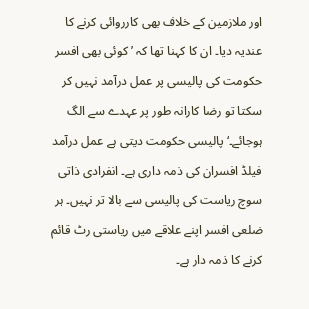اور ملازمین کے خلاف بھی کارروائی کرنے کا عندیہ دیا۔ ان کا کہنا تھا کہ ’کوئی بھی افسر حکومت کی پالیسی پر عمل درآمد نہیں کر سکتا تو رضا کارانہ طور پر عہدے سے الگ ہوجائے۔‘ پالیسی حکومت دیتی ہے عمل درآمد فیلڈ افسران کی ذمہ داری ہے۔ انفرادی ذاتی سوچ ریاست کی پالیسی سے بالا تر نہیں۔ ہر ضلعی افسر اپنے علاقے میں ریاستی رٹ قائم کرنے کا ذمہ دار ہے۔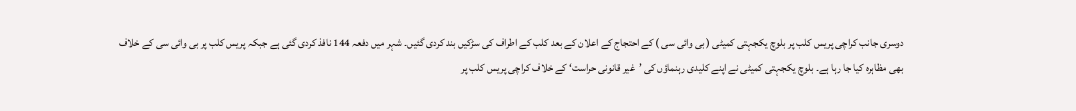دوسری جانب کراچی پریس کلب پر بلوچ یکجہتی کمیٹی ( بی وائی سی ) کے احتجاج کے اعلان کے بعد کلب کے اطراف کی سڑکیں بند کردی گئیں۔ شہر میں دفعہ 144 نافذ کردی گئی ہے جبکہ پریس کلب پر بی وائی سی کے خلاف بھی مظاہرہ کیا جا رہا ہے۔ بلوچ یکجہتی کمیٹی نے اپنے کلیدی رہنماؤں کی ’غیر قانونی حراست‘ کے خلاف کراچی پریس کلب پر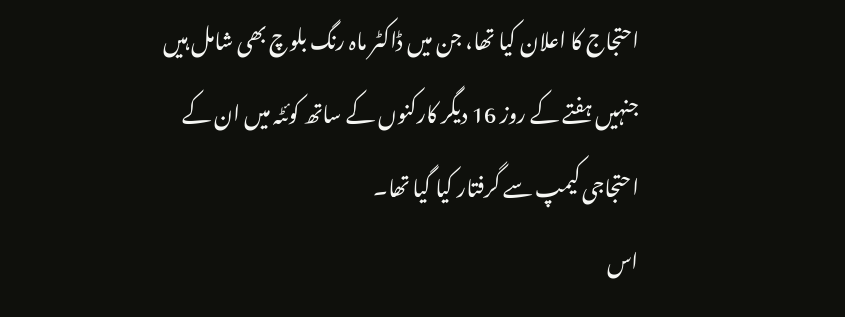احتجاج کا اعلان کیا تھا، جن میں ڈاکٹر ماہ رنگ بلوچ بھی شامل ہیں جنہیں ہفتے کے روز 16 دیگر کارکنوں کے ساتھ کوئٹہ میں ان کے احتجاجی کیمپ سے گرفتار کیا گیا تھا۔
اس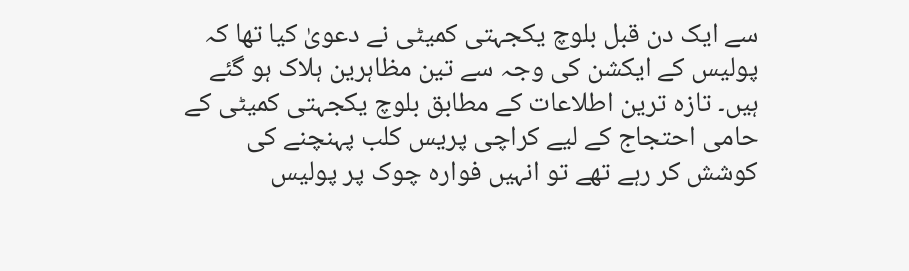سے ایک دن قبل بلوچ یکجہتی کمیٹی نے دعویٰ کیا تھا کہ پولیس کے ایکشن کی وجہ سے تین مظاہرین ہلاک ہو گئے ہیں۔ تازہ ترین اطلاعات کے مطابق بلوچ یکجہتی کمیٹی کے حامی احتجاج کے لیے کراچی پریس کلب پہنچنے کی کوشش کر رہے تھے تو انہیں فوارہ چوک پر پولیس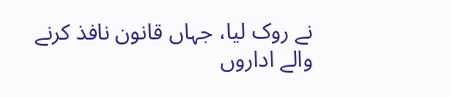نے روک لیا، جہاں قانون نافذ کرنے والے اداروں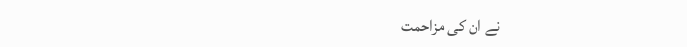نے ان کی مزاحمت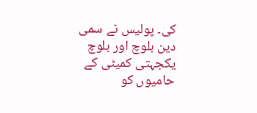کی۔ پولیس نے سمی دین بلوچ اور بلوچ یکجہتی کمیٹی کے حامیوں کو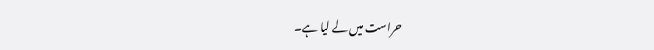حراست میں لے لیا ہے۔